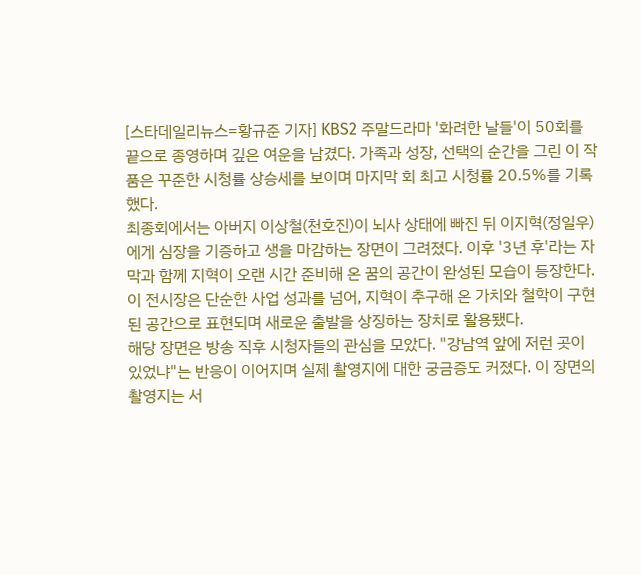[스타데일리뉴스=황규준 기자] KBS2 주말드라마 '화려한 날들'이 50회를 끝으로 종영하며 깊은 여운을 남겼다. 가족과 성장, 선택의 순간을 그린 이 작품은 꾸준한 시청률 상승세를 보이며 마지막 회 최고 시청률 20.5%를 기록했다.
최종회에서는 아버지 이상철(천호진)이 뇌사 상태에 빠진 뒤 이지혁(정일우)에게 심장을 기증하고 생을 마감하는 장면이 그려졌다. 이후 '3년 후'라는 자막과 함께 지혁이 오랜 시간 준비해 온 꿈의 공간이 완성된 모습이 등장한다. 이 전시장은 단순한 사업 성과를 넘어, 지혁이 추구해 온 가치와 철학이 구현된 공간으로 표현되며 새로운 출발을 상징하는 장치로 활용됐다.
해당 장면은 방송 직후 시청자들의 관심을 모았다. "강남역 앞에 저런 곳이 있었냐"는 반응이 이어지며 실제 촬영지에 대한 궁금증도 커졌다. 이 장면의 촬영지는 서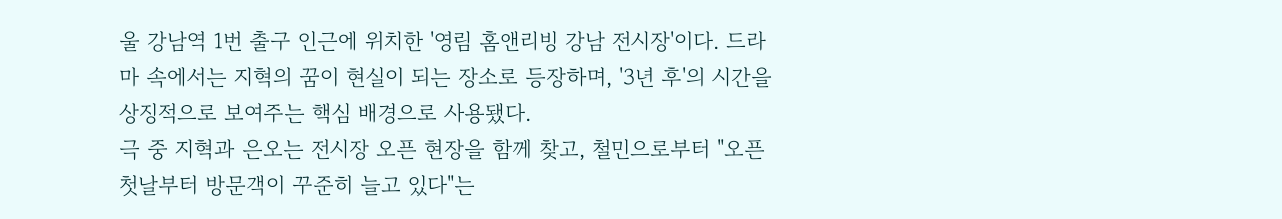울 강남역 1번 출구 인근에 위치한 '영림 홈앤리빙 강남 전시장'이다. 드라마 속에서는 지혁의 꿈이 현실이 되는 장소로 등장하며, '3년 후'의 시간을 상징적으로 보여주는 핵심 배경으로 사용됐다.
극 중 지혁과 은오는 전시장 오픈 현장을 함께 찾고, 철민으로부터 "오픈 첫날부터 방문객이 꾸준히 늘고 있다"는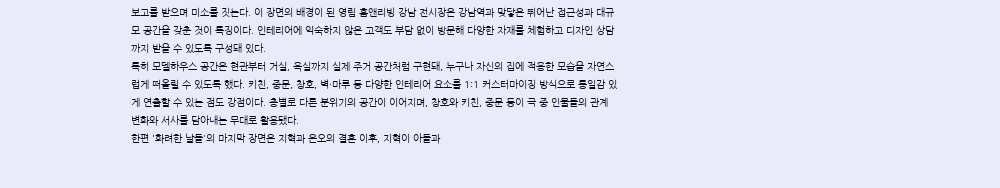보고를 받으며 미소를 짓는다. 이 장면의 배경이 된 영림 홈앤리빙 강남 전시장은 강남역과 맞닿은 뛰어난 접근성과 대규모 공간을 갖춘 것이 특징이다. 인테리어에 익숙하지 않은 고객도 부담 없이 방문해 다양한 자재를 체험하고 디자인 상담까지 받을 수 있도록 구성돼 있다.
특히 모델하우스 공간은 현관부터 거실, 욕실까지 실제 주거 공간처럼 구현돼, 누구나 자신의 집에 적용한 모습을 자연스럽게 떠올릴 수 있도록 했다. 키친, 중문, 창호, 벽·마루 등 다양한 인테리어 요소를 1:1 커스터마이징 방식으로 통일감 있게 연출할 수 있는 점도 강점이다. 층별로 다른 분위기의 공간이 이어지며, 창호와 키친, 중문 등이 극 중 인물들의 관계 변화와 서사를 담아내는 무대로 활용됐다.
한편 '화려한 날들'의 마지막 장면은 지혁과 은오의 결혼 이후, 지혁이 아들과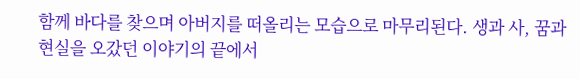함께 바다를 찾으며 아버지를 떠올리는 모습으로 마무리된다. 생과 사, 꿈과 현실을 오갔던 이야기의 끝에서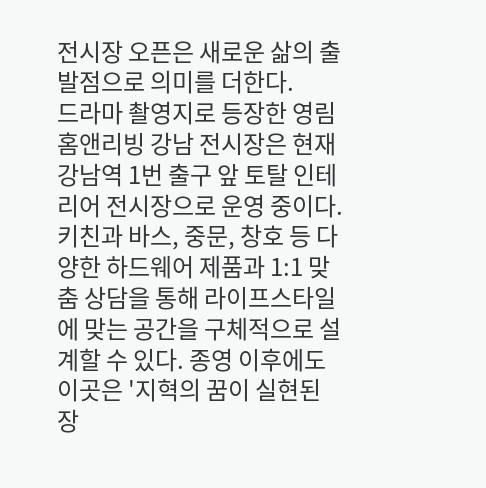전시장 오픈은 새로운 삶의 출발점으로 의미를 더한다.
드라마 촬영지로 등장한 영림 홈앤리빙 강남 전시장은 현재 강남역 1번 출구 앞 토탈 인테리어 전시장으로 운영 중이다. 키친과 바스, 중문, 창호 등 다양한 하드웨어 제품과 1:1 맞춤 상담을 통해 라이프스타일에 맞는 공간을 구체적으로 설계할 수 있다. 종영 이후에도 이곳은 '지혁의 꿈이 실현된 장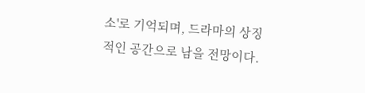소'로 기억되며, 드라마의 상징적인 공간으로 남을 전망이다.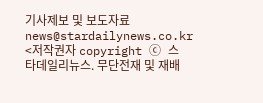기사제보 및 보도자료 news@stardailynews.co.kr
<저작권자 copyright ⓒ 스타데일리뉴스. 무단전재 및 재배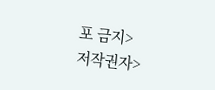포 금지>
저작권자>